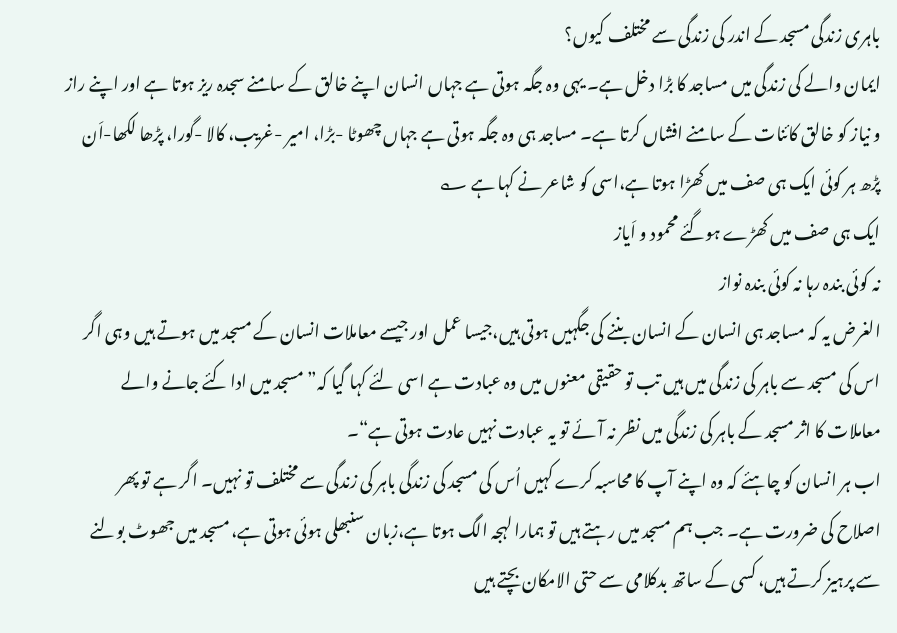باہری زندگی مسجد کے اندر کی زندگی سے مختلف کیوں؟
ایمان والے کی زندگی میں مساجد کا بڑا دخل ہے۔ یہی وہ جگہ ہوتی ہے جہاں انسان اپنے خالق کے سامنے سجدہ ریز ہوتا ہے اور اپنے راز و نیاز کو خالق کائنات کے سامنے افشاں کرتا ہے۔ مساجد ہی وہ جگہ ہوتی ہے جہاں چھوٹا -بڑا، امیر -غریب، کالا -گورا، پڑھا لکھا-اَن پڑھ ہر کوئی ایک ہی صف میں کھڑا ہوتا ہے،اسی کو شاعر نے کہا ہے ؎
ایک ہی صف میں کھڑے ہوگئے محمود و اَیاز
نہ کوئی بندہ رہا نہ کوئی بندہ نواز
الغرض یہ کہ مساجد ہی انسان کے انسان بننے کی جگہیں ہوتی ہیں،جیسا عمل اور جیسے معاملات انسان کے مسجد میں ہوتے ہیں وہی اگر اس کی مسجد سے باہر کی زندگی میں ہیں تب تو حقیقی معنوں میں وہ عبادت ہے اسی لئے کہا گیا کہ”مسجد میں ادا کئے جانے والے معاملات کا اثر مسجد کے باہر کی زندگی میں نظر نہ آئے تو یہ عبادت نہیں عادت ہوتی ہے“۔
اب ہر انسان کو چاہئے کہ وہ اپنے آپ کا محاسبہ کرے کہیں اُس کی مسجد کی زندگی باہر کی زندگی سے مختلف تو نہیں۔ اگر ہے تو پھر اصلاح کی ضرورت ہے۔ جب ہم مسجد میں رہتے ہیں تو ہمارا لہجہ الگ ہوتا ہے،زبان سنبھلی ہوئی ہوتی ہے، مسجد میں جھوٹ بولنے سے پرہیز کرتے ہیں، کسی کے ساتھ بدکلامی سے حتی الامکان بچتے ہیں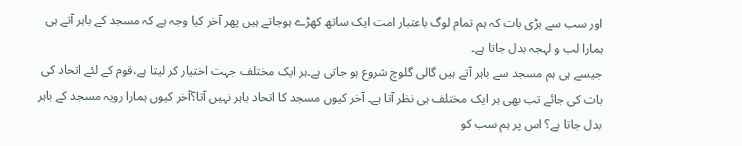اور سب سے بڑی بات کہ ہم تمام لوگ باعتبار امت ایک ساتھ کھڑے ہوجاتے ہیں پھر آخر کیا وجہ ہے کہ مسجد کے باہر آتے ہی ہمارا لب و لہجہ بدل جاتا ہے۔
جیسے ہی ہم مسجد سے باہر آتے ہیں گالی گلوچ شروع ہو جاتی ہے۔ہر ایک مختلف جہت اختیار کر لیتا ہے،قوم کے لئے اتحاد کی بات کی جائے تب بھی ہر ایک مختلف ہی نظر آتا ہے۔ آخر کیوں مسجد کا اتحاد باہر نہیں آتا؟آخر کیوں ہمارا رویہ مسجد کے باہر بدل جاتا ہے؟ اس پر ہم سب کو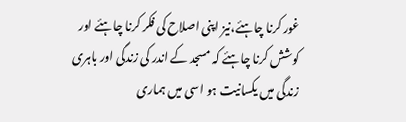غور کرنا چاہئے،نیز اپنی اصلاح کی فکر کرنا چاہئے اور کوشش کرنا چاہئے کہ مسجد کے اندر کی زندگی اور باہری زندگی میں یکسانیت ہو اسی میں ہماری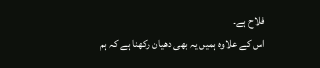فلاح ہے۔
اس کے علاوہ ہمیں یہ بھی دھیان رکھنا ہے کہ ہم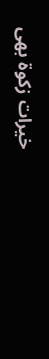خیرات زکوۃ بھی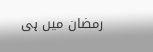رمضان میں ہی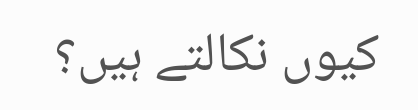کیوں نکالتے ہیں؟